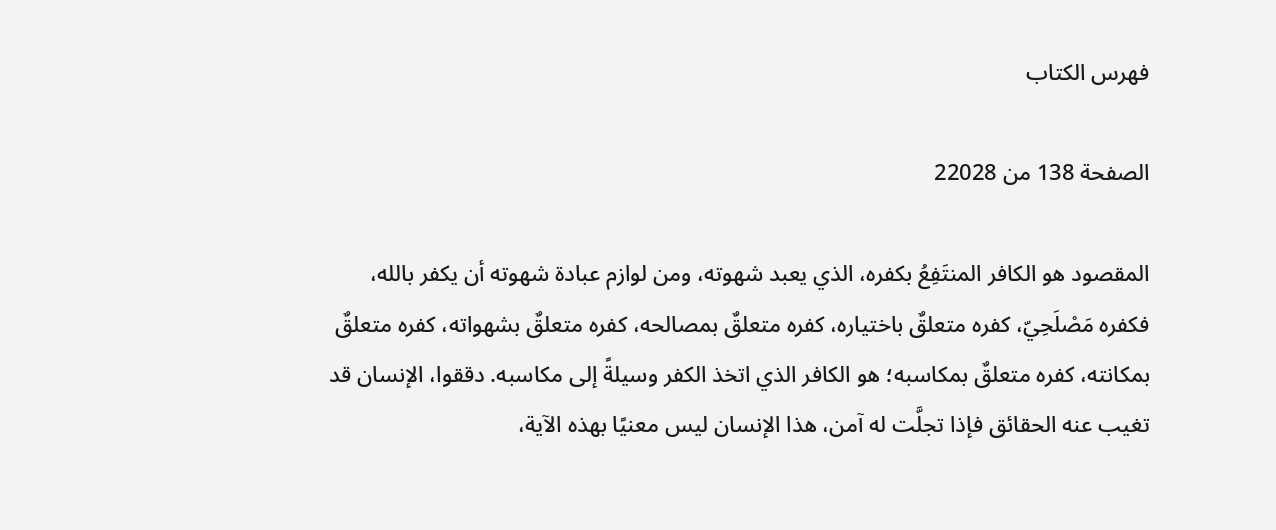فهرس الكتاب

الصفحة 138 من 22028

المقصود هو الكافر المنتَفِعُ بكفره، الذي يعبد شهوته، ومن لوازم عبادة شهوته أن يكفر بالله، فكفره مَصْلَحِيّ، كفره متعلقٌ باختياره، كفره متعلقٌ بمصالحه، كفره متعلقٌ بشهواته، كفره متعلقٌ بمكانته، كفره متعلقٌ بمكاسبه؛ هو الكافر الذي اتخذ الكفر وسيلةً إلى مكاسبه. دققوا، الإنسان قد تغيب عنه الحقائق فإذا تجلَّت له آمن، هذا الإنسان ليس معنيًا بهذه الآية،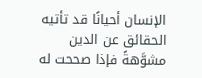الإنسان أحيانًا قد تأتيه الحقائق عن الدين مشوَّهةً فإذا صححت له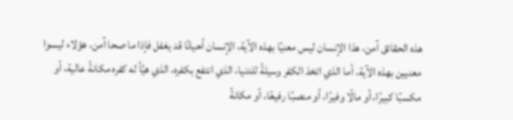هذه الحقائق آمن، هذا الإنسان ليس معنيًا بهذه الآية، الإنسان أحيانًا قد يغفل فإذا ما صحا آمن، هؤلاء ليسوا معنيين بهذه الآية، أما الذي اتخذ الكفر وسيلةً للدنيا، الذي انتفع بكفره، الذي هيَّأ له كفره مكانةً عالية، أو مكسبًا كبيرًا، أو مالًا وفيرًا، أو منصبًا رفيعًا، أو مكانةً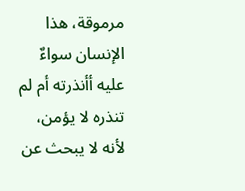مرموقة، هذا الإنسان سواءٌ عليه أأنذرته أم لم تنذره لا يؤمن، لأنه لا يبحث عن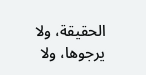الحقيقة، ولا يرجوها، ولا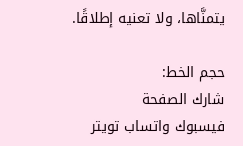يتمنَّاها، ولا تعنيه إطلاقًا.

حجم الخط:
شارك الصفحة
فيسبوك واتساب تويتر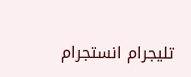تليجرام انستجرام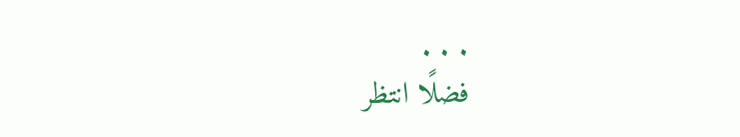. . .
فضلًا انتظر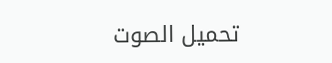تحميل الصوت